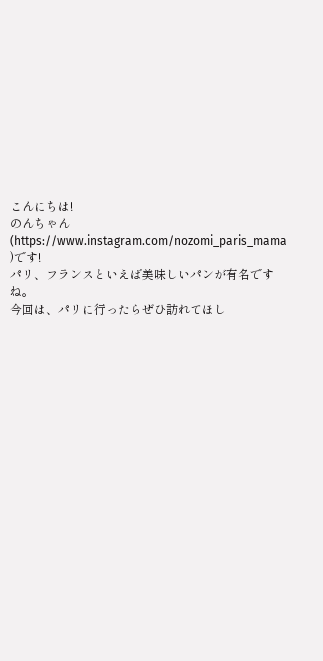こんにちは!
のんちゃん(https://www.instagram.com/nozomi_paris_mama )です!
パリ、フランスといえば美味しいパンが有名ですね。
今回は、パリに行ったらぜひ訪れてほし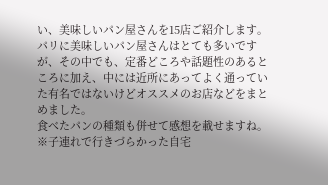い、美味しいパン屋さんを15店ご紹介します。
パリに美味しいパン屋さんはとても多いですが、その中でも、定番どころや話題性のあるところに加え、中には近所にあってよく通っていた有名ではないけどオススメのお店などをまとめました。
食べたパンの種類も併せて感想を載せますね。
※子連れで行きづらかった自宅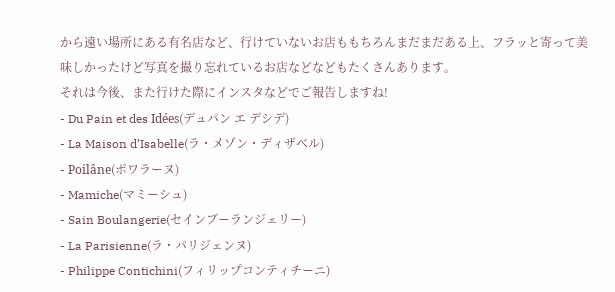から遠い場所にある有名店など、行けていないお店ももちろんまだまだある上、フラッと寄って美味しかったけど写真を撮り忘れているお店などなどもたくさんあります。
それは今後、また行けた際にインスタなどでご報告しますね!
- Du Pain et des Idées(デュパン エ デシデ)
- La Maison d’Isabelle(ラ・メゾン・ディザベル)
- Poilâne(ポワラーヌ)
- Mamiche(マミーシュ)
- Sain Boulangerie(セインブーランジェリー)
- La Parisienne(ラ・パリジェンヌ)
- Philippe Contichini(フィリップコンティチーニ)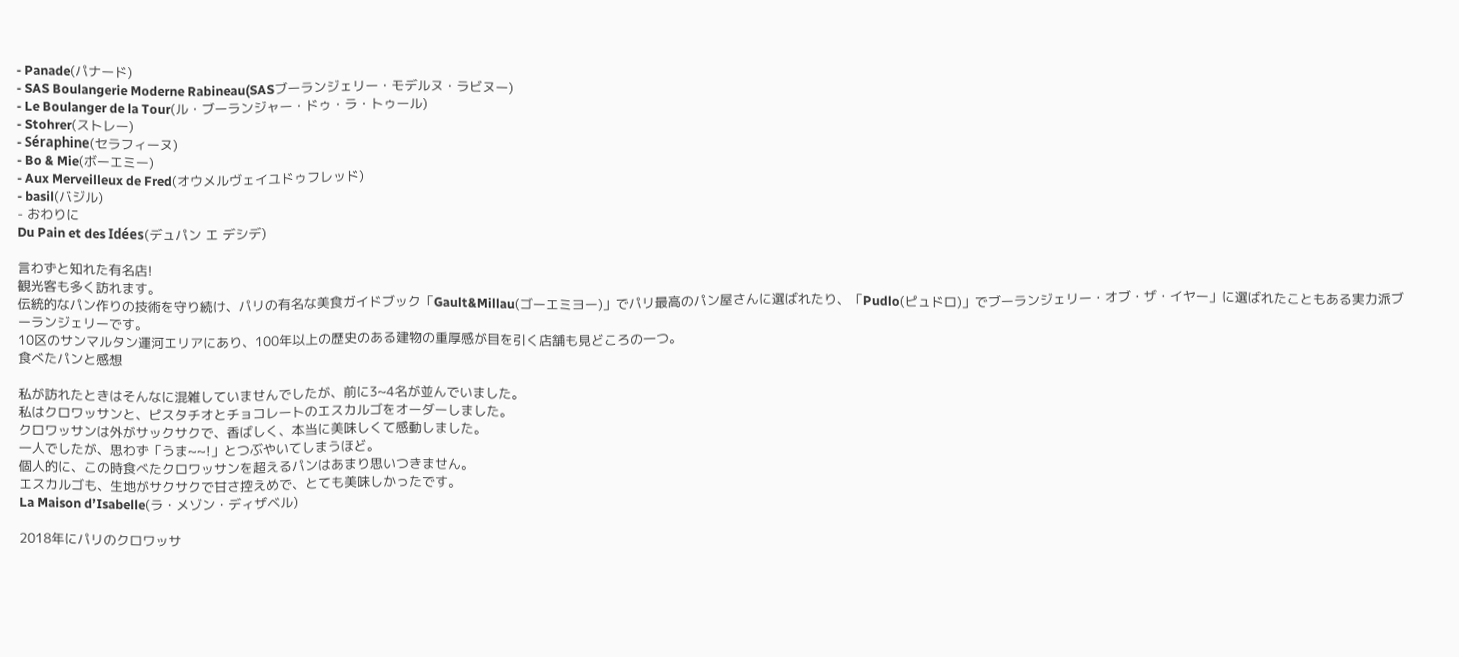- Panade(パナード)
- SAS Boulangerie Moderne Rabineau(SASブーランジェリー・モデルヌ・ラビヌー)
- Le Boulanger de la Tour(ル・ブーランジャー・ドゥ・ラ・トゥール)
- Stohrer(ストレー)
- Séraphine(セラフィーヌ)
- Bo & Mie(ボーエミー)
- Aux Merveilleux de Fred(オウメルヴェイユドゥフレッド)
- basil(バジル)
- おわりに
Du Pain et des Idées(デュパン エ デシデ)

言わずと知れた有名店!
観光客も多く訪れます。
伝統的なパン作りの技術を守り続け、パリの有名な美食ガイドブック「Gault&Millau(ゴーエミヨー)」でパリ最高のパン屋さんに選ばれたり、「Pudlo(ピュドロ)」でブーランジェリー・オブ・ザ・イヤー」に選ばれたこともある実力派ブーランジェリーです。
10区のサンマルタン運河エリアにあり、100年以上の歴史のある建物の重厚感が目を引く店舗も見どころの一つ。
食べたパンと感想

私が訪れたときはそんなに混雑していませんでしたが、前に3~4名が並んでいました。
私はクロワッサンと、ピスタチオとチョコレートのエスカルゴをオーダーしました。
クロワッサンは外がサックサクで、香ばしく、本当に美味しくて感動しました。
一人でしたが、思わず「うま~~!」とつぶやいてしまうほど。
個人的に、この時食べたクロワッサンを超えるパンはあまり思いつきません。
エスカルゴも、生地がサクサクで甘さ控えめで、とても美味しかったです。
La Maison d’Isabelle(ラ・メゾン・ディザベル)

2018年にパリのクロワッサ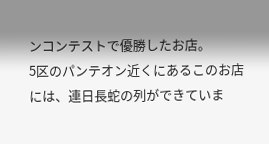ンコンテストで優勝したお店。
5区のパンテオン近くにあるこのお店には、連日長蛇の列ができていま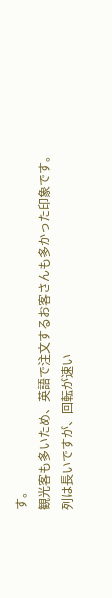す。
観光客も多いため、英語で注文するお客さんも多かった印象です。
列は長いですが、回転が速い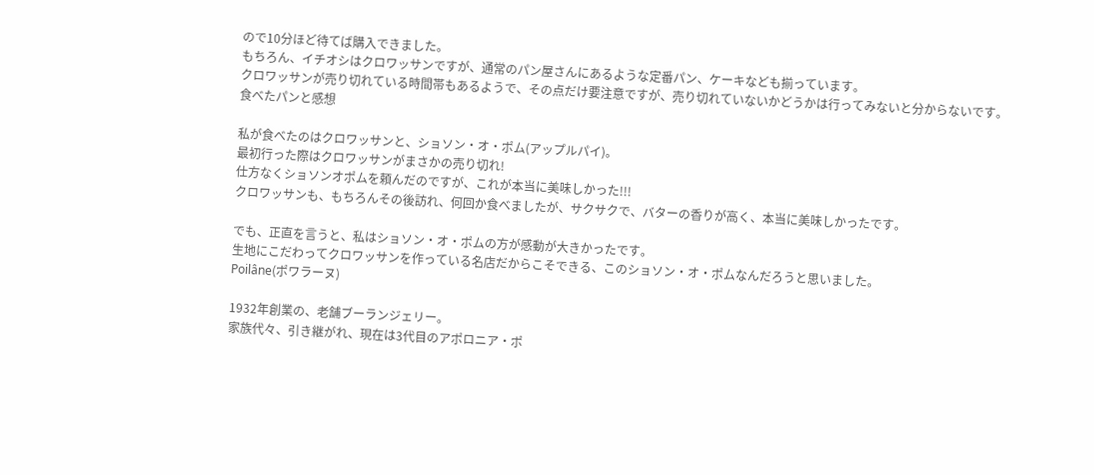ので10分ほど待てば購入できました。
もちろん、イチオシはクロワッサンですが、通常のパン屋さんにあるような定番パン、ケーキなども揃っています。
クロワッサンが売り切れている時間帯もあるようで、その点だけ要注意ですが、売り切れていないかどうかは行ってみないと分からないです。
食べたパンと感想

私が食べたのはクロワッサンと、ショソン・オ・ポム(アップルパイ)。
最初行った際はクロワッサンがまさかの売り切れ!
仕方なくショソンオポムを頼んだのですが、これが本当に美味しかった!!!
クロワッサンも、もちろんその後訪れ、何回か食べましたが、サクサクで、バターの香りが高く、本当に美味しかったです。

でも、正直を言うと、私はショソン・オ・ポムの方が感動が大きかったです。
生地にこだわってクロワッサンを作っている名店だからこそできる、このショソン・オ・ポムなんだろうと思いました。
Poilâne(ポワラーヌ)

1932年創業の、老舗ブーランジェリー。
家族代々、引き継がれ、現在は3代目のアポロニア・ポ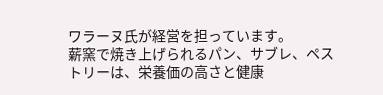ワラーヌ氏が経営を担っています。
薪窯で焼き上げられるパン、サブレ、ペストリーは、栄養価の高さと健康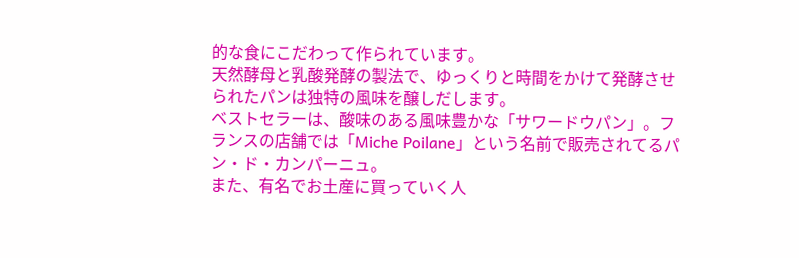的な食にこだわって作られています。
天然酵母と乳酸発酵の製法で、ゆっくりと時間をかけて発酵させられたパンは独特の風味を醸しだします。
ベストセラーは、酸味のある風味豊かな「サワードウパン」。フランスの店舗では「Miche Poilane」という名前で販売されてるパン・ド・カンパーニュ。
また、有名でお土産に買っていく人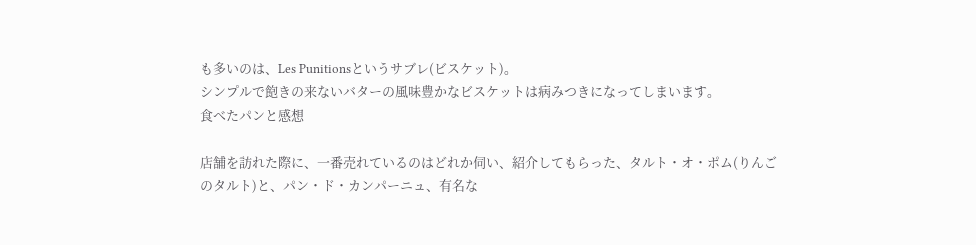も多いのは、Les Punitionsというサブレ(ビスケット)。
シンプルで飽きの来ないバターの風味豊かなビスケットは病みつきになってしまいます。
食べたパンと感想

店舗を訪れた際に、一番売れているのはどれか伺い、紹介してもらった、タルト・オ・ポム(りんごのタルト)と、パン・ド・カンパーニュ、有名な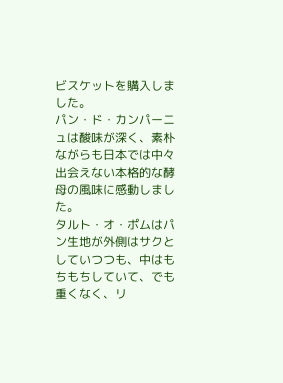ビスケットを購入しました。
パン・ド・カンパーニュは酸味が深く、素朴ながらも日本では中々出会えない本格的な酵母の風味に感動しました。
タルト・オ・ポムはパン生地が外側はサクとしていつつも、中はもちもちしていて、でも重くなく、リ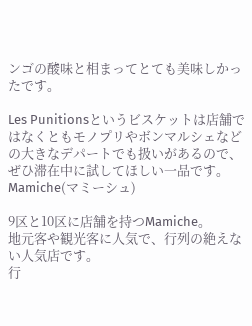ンゴの酸味と相まってとても美味しかったです。

Les Punitionsというビスケットは店舗ではなくともモノプリやボンマルシェなどの大きなデパートでも扱いがあるので、ぜひ滞在中に試してほしい一品です。
Mamiche(マミーシュ)

9区と10区に店舗を持つMamiche。
地元客や観光客に人気で、行列の絶えない人気店です。
行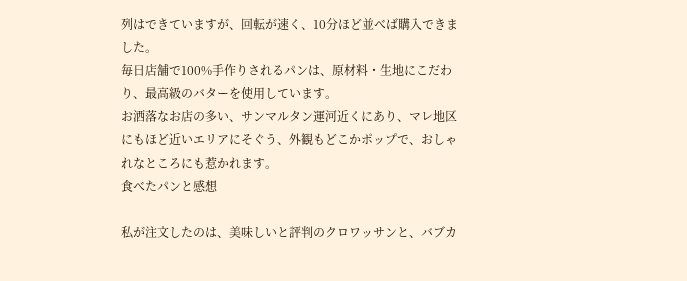列はできていますが、回転が速く、10分ほど並べば購入できました。
毎日店舗で100%手作りされるパンは、原材料・生地にこだわり、最高級のバターを使用しています。
お洒落なお店の多い、サンマルタン運河近くにあり、マレ地区にもほど近いエリアにそぐう、外観もどこかポップで、おしゃれなところにも惹かれます。
食べたパンと感想

私が注文したのは、美味しいと評判のクロワッサンと、バブカ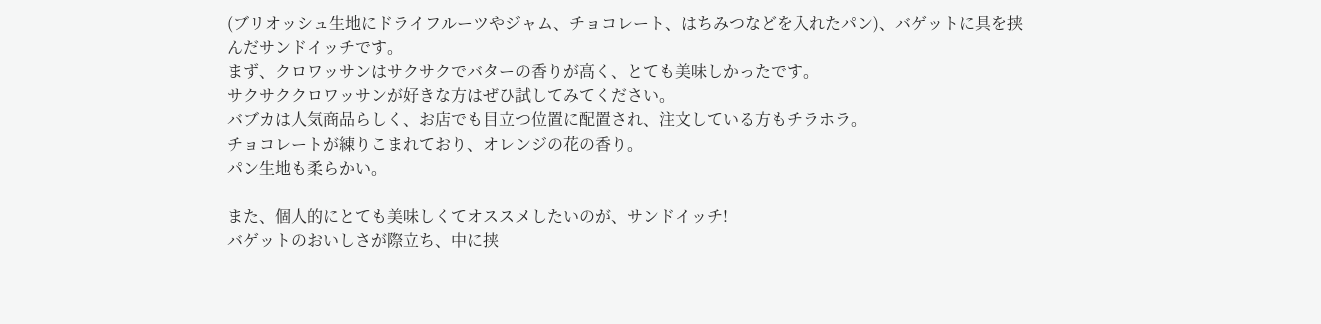(ブリオッシュ生地にドライフルーツやジャム、チョコレート、はちみつなどを入れたパン)、バゲットに具を挟んだサンドイッチです。
まず、クロワッサンはサクサクでバターの香りが高く、とても美味しかったです。
サクサククロワッサンが好きな方はぜひ試してみてください。
バブカは人気商品らしく、お店でも目立つ位置に配置され、注文している方もチラホラ。
チョコレートが練りこまれており、オレンジの花の香り。
パン生地も柔らかい。

また、個人的にとても美味しくてオススメしたいのが、サンドイッチ!
バゲットのおいしさが際立ち、中に挟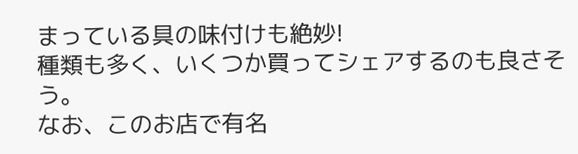まっている具の味付けも絶妙!
種類も多く、いくつか買ってシェアするのも良さそう。
なお、このお店で有名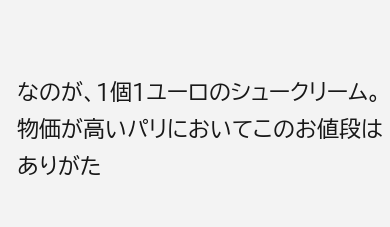なのが、1個1ユーロのシュークリーム。
物価が高いパリにおいてこのお値段はありがた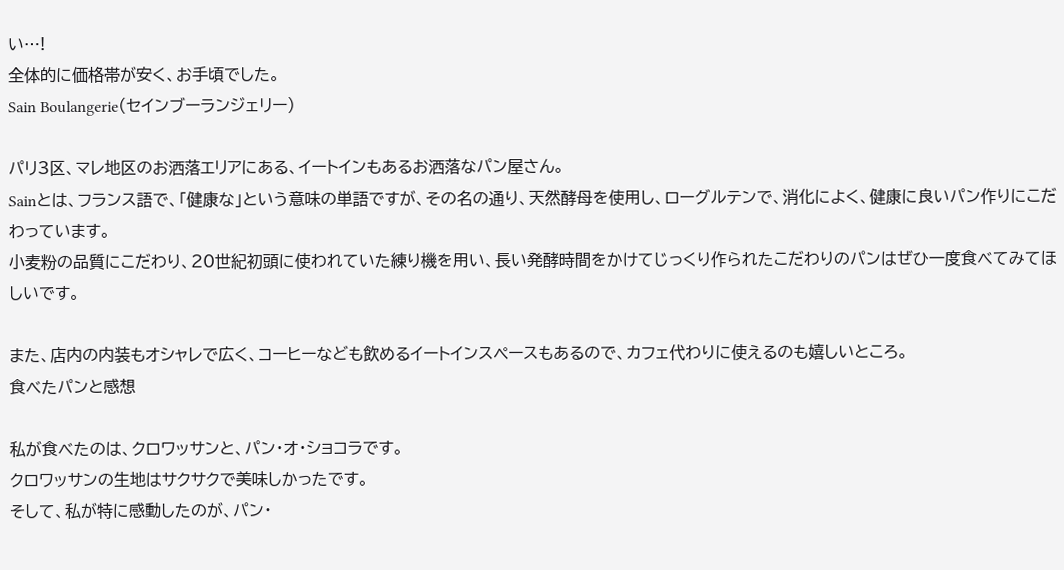い…!
全体的に価格帯が安く、お手頃でした。
Sain Boulangerie(セインブーランジェリー)

パリ3区、マレ地区のお洒落エリアにある、イートインもあるお洒落なパン屋さん。
Sainとは、フランス語で、「健康な」という意味の単語ですが、その名の通り、天然酵母を使用し、ローグルテンで、消化によく、健康に良いパン作りにこだわっています。
小麦粉の品質にこだわり、20世紀初頭に使われていた練り機を用い、長い発酵時間をかけてじっくり作られたこだわりのパンはぜひ一度食べてみてほしいです。

また、店内の内装もオシャレで広く、コーヒーなども飲めるイートインスペースもあるので、カフェ代わりに使えるのも嬉しいところ。
食べたパンと感想

私が食べたのは、クロワッサンと、パン・オ・ショコラです。
クロワッサンの生地はサクサクで美味しかったです。
そして、私が特に感動したのが、パン・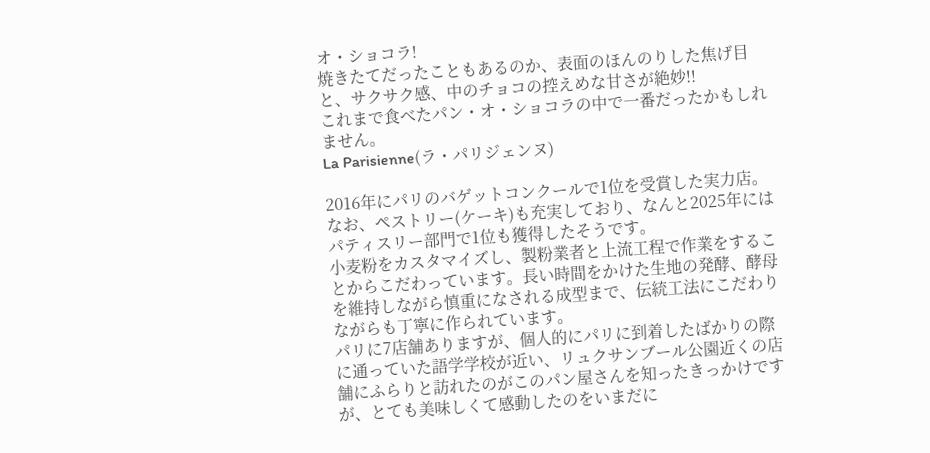オ・ショコラ!
焼きたてだったこともあるのか、表面のほんのりした焦げ目と、サクサク感、中のチョコの控えめな甘さが絶妙!!
これまで食べたパン・オ・ショコラの中で一番だったかもしれません。
La Parisienne(ラ・パリジェンヌ)

2016年にパリのバゲットコンクールで1位を受賞した実力店。
なお、ペストリー(ケーキ)も充実しており、なんと2025年にはパティスリー部門で1位も獲得したそうです。
小麦粉をカスタマイズし、製粉業者と上流工程で作業をすることからこだわっています。長い時間をかけた生地の発酵、酵母を維持しながら慎重になされる成型まで、伝統工法にこだわりながらも丁寧に作られています。
パリに7店舗ありますが、個人的にパリに到着したばかりの際に通っていた語学学校が近い、リュクサンブール公園近くの店舗にふらりと訪れたのがこのパン屋さんを知ったきっかけですが、とても美味しくて感動したのをいまだに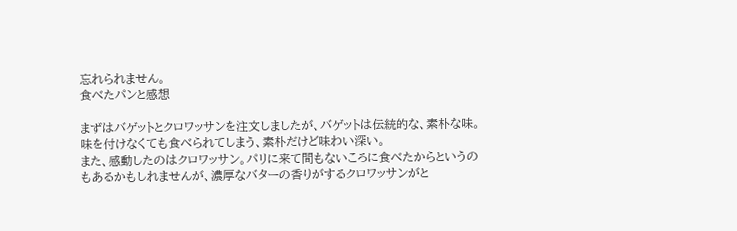忘れられません。
食べたパンと感想

まずはバゲットとクロワッサンを注文しましたが、バゲットは伝統的な、素朴な味。
味を付けなくても食べられてしまう、素朴だけど味わい深い。
また、感動したのはクロワッサン。パリに来て間もないころに食べたからというのもあるかもしれませんが、濃厚なバターの香りがするクロワッサンがと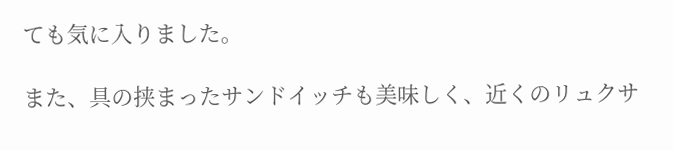ても気に入りました。

また、具の挟まったサンドイッチも美味しく、近くのリュクサ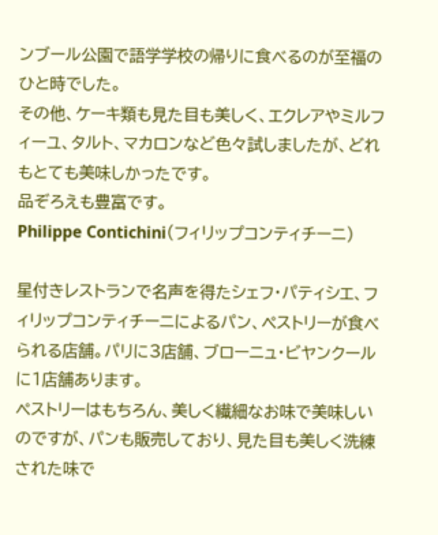ンブール公園で語学学校の帰りに食べるのが至福のひと時でした。
その他、ケーキ類も見た目も美しく、エクレアやミルフィーユ、タルト、マカロンなど色々試しましたが、どれもとても美味しかったです。
品ぞろえも豊富です。
Philippe Contichini(フィリップコンティチーニ)

星付きレストランで名声を得たシェフ・パティシエ、フィリップコンティチーニによるパン、ペストリーが食べられる店舗。パリに3店舗、ブローニュ・ビヤンクールに1店舗あります。
ペストリーはもちろん、美しく繊細なお味で美味しいのですが、パンも販売しており、見た目も美しく洗練された味で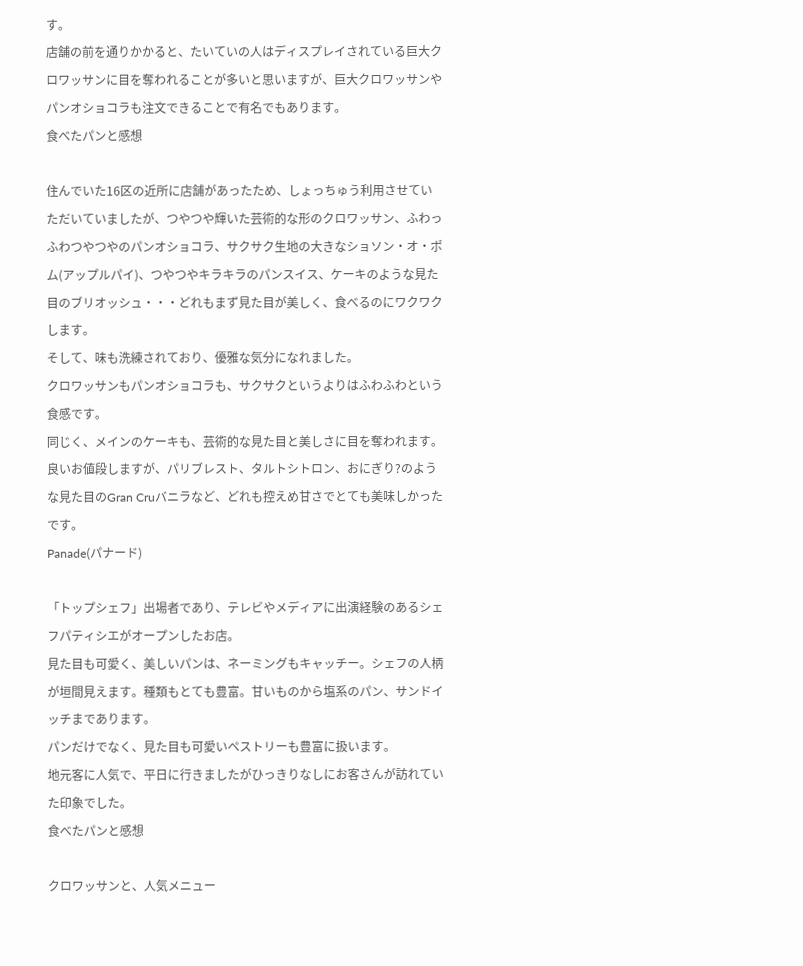す。
店舗の前を通りかかると、たいていの人はディスプレイされている巨大クロワッサンに目を奪われることが多いと思いますが、巨大クロワッサンやパンオショコラも注文できることで有名でもあります。
食べたパンと感想

住んでいた16区の近所に店舗があったため、しょっちゅう利用させていただいていましたが、つやつや輝いた芸術的な形のクロワッサン、ふわっふわつやつやのパンオショコラ、サクサク生地の大きなショソン・オ・ポム(アップルパイ)、つやつやキラキラのパンスイス、ケーキのような見た目のブリオッシュ・・・どれもまず見た目が美しく、食べるのにワクワクします。
そして、味も洗練されており、優雅な気分になれました。
クロワッサンもパンオショコラも、サクサクというよりはふわふわという食感です。
同じく、メインのケーキも、芸術的な見た目と美しさに目を奪われます。
良いお値段しますが、パリブレスト、タルトシトロン、おにぎり?のような見た目のGran Cruバニラなど、どれも控えめ甘さでとても美味しかったです。
Panade(パナード)

「トップシェフ」出場者であり、テレビやメディアに出演経験のあるシェフパティシエがオープンしたお店。
見た目も可愛く、美しいパンは、ネーミングもキャッチー。シェフの人柄が垣間見えます。種類もとても豊富。甘いものから塩系のパン、サンドイッチまであります。
パンだけでなく、見た目も可愛いペストリーも豊富に扱います。
地元客に人気で、平日に行きましたがひっきりなしにお客さんが訪れていた印象でした。
食べたパンと感想

クロワッサンと、人気メニュー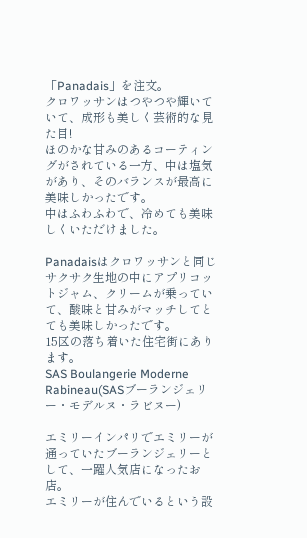「Panadais」を注文。
クロワッサンはつやつや輝いていて、成形も美しく芸術的な見た目!
ほのかな甘みのあるコーティングがされている一方、中は塩気があり、そのバランスが最高に美味しかったです。
中はふわふわで、冷めても美味しくいただけました。

Panadaisはクロワッサンと同じサクサク生地の中にアプリコットジャム、クリームが乗っていて、酸味と甘みがマッチしてとても美味しかったです。
15区の落ち着いた住宅街にあります。
SAS Boulangerie Moderne Rabineau(SASブーランジェリー・モデルヌ・ラビヌー)

エミリーインパリでエミリーが通っていたブーランジェリーとして、一躍人気店になったお店。
エミリーが住んでいるという設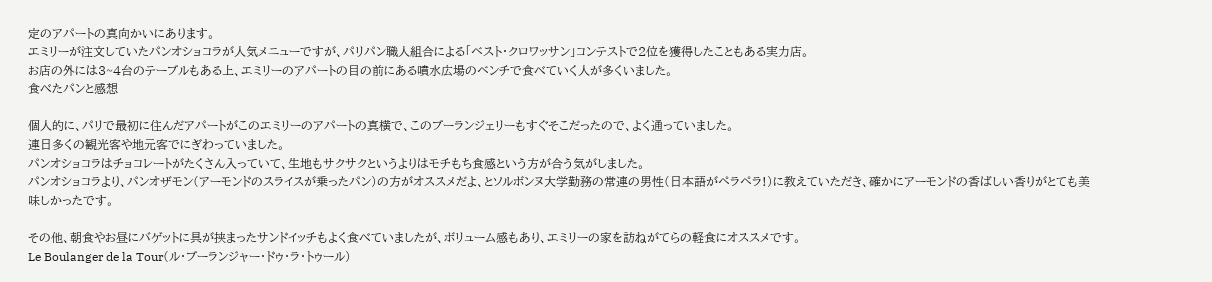定のアパートの真向かいにあります。
エミリーが注文していたパンオショコラが人気メニューですが、パリパン職人組合による「ベスト・クロワッサン」コンテストで2位を獲得したこともある実力店。
お店の外には3~4台のテーブルもある上、エミリーのアパートの目の前にある噴水広場のベンチで食べていく人が多くいました。
食べたパンと感想

個人的に、パリで最初に住んだアパートがこのエミリーのアパートの真横で、このブーランジェリーもすぐそこだったので、よく通っていました。
連日多くの観光客や地元客でにぎわっていました。
パンオショコラはチョコレートがたくさん入っていて、生地もサクサクというよりはモチもち食感という方が合う気がしました。
パンオショコラより、パンオザモン(アーモンドのスライスが乗ったパン)の方がオススメだよ、とソルボンヌ大学勤務の常連の男性(日本語がペラペラ!)に教えていただき、確かにアーモンドの香ばしい香りがとても美味しかったです。

その他、朝食やお昼にバゲットに具が挟まったサンドイッチもよく食べていましたが、ボリューム感もあり、エミリーの家を訪ねがてらの軽食にオススメです。
Le Boulanger de la Tour(ル・ブーランジャー・ドゥ・ラ・トゥール)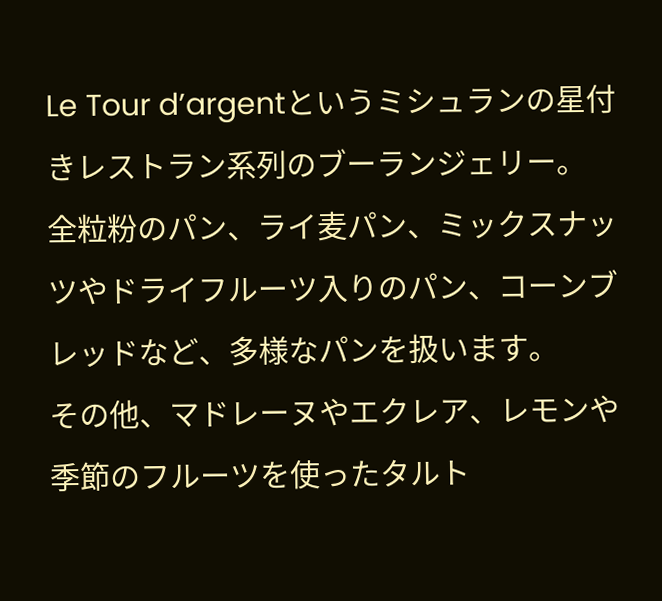Le Tour d’argentというミシュランの星付きレストラン系列のブーランジェリー。
全粒粉のパン、ライ麦パン、ミックスナッツやドライフルーツ入りのパン、コーンブレッドなど、多様なパンを扱います。
その他、マドレーヌやエクレア、レモンや季節のフルーツを使ったタルト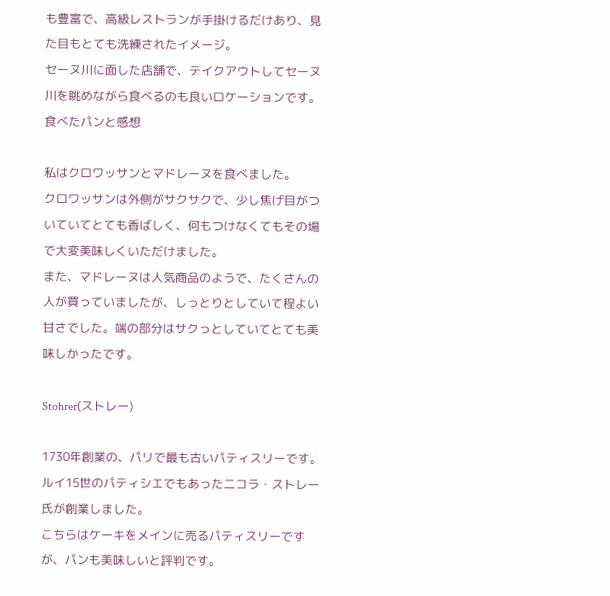も豊富で、高級レストランが手掛けるだけあり、見た目もとても洗練されたイメージ。
セーヌ川に面した店舗で、テイクアウトしてセーヌ川を眺めながら食べるのも良いロケーションです。
食べたパンと感想

私はクロワッサンとマドレーヌを食べました。
クロワッサンは外側がサクサクで、少し焦げ目がついていてとても香ばしく、何もつけなくてもその場で大変美味しくいただけました。
また、マドレーヌは人気商品のようで、たくさんの人が買っていましたが、しっとりとしていて程よい甘さでした。端の部分はサクっとしていてとても美味しかったです。

Stohrer(ストレー)

1730年創業の、パリで最も古いパティスリーです。
ルイ15世のパティシエでもあった二コラ・ストレー氏が創業しました。
こちらはケーキをメインに売るパティスリーですが、パンも美味しいと評判です。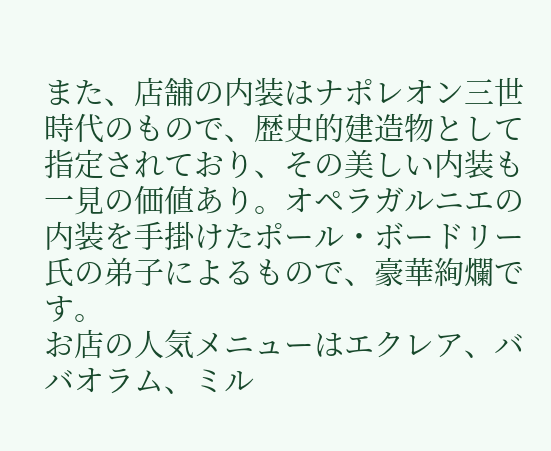また、店舗の内装はナポレオン三世時代のもので、歴史的建造物として指定されており、その美しい内装も一見の価値あり。オペラガルニエの内装を手掛けたポール・ボードリー氏の弟子によるもので、豪華絢爛です。
お店の人気メニューはエクレア、ババオラム、ミル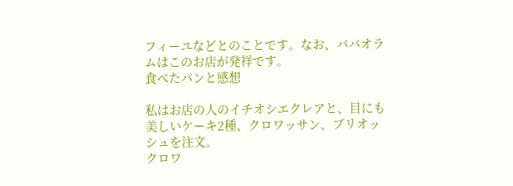フィーユなどとのことです。なお、ババオラムはこのお店が発祥です。
食べたパンと感想

私はお店の人のイチオシエクレアと、目にも美しいケーキ2種、クロワッサン、ブリオッシュを注文。
クロワ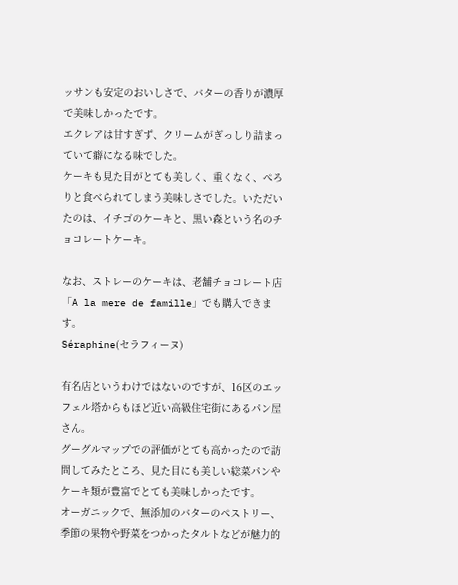ッサンも安定のおいしさで、バターの香りが濃厚で美味しかったです。
エクレアは甘すぎず、クリームがぎっしり詰まっていて癖になる味でした。
ケーキも見た目がとても美しく、重くなく、ぺろりと食べられてしまう美味しさでした。いただいたのは、イチゴのケーキと、黒い森という名のチョコレートケーキ。

なお、ストレーのケーキは、老舗チョコレート店「A la mere de famille」でも購入できます。
Séraphine(セラフィーヌ)

有名店というわけではないのですが、16区のエッフェル塔からもほど近い高級住宅街にあるパン屋さん。
グーグルマップでの評価がとても高かったので訪問してみたところ、見た目にも美しい総菜パンやケーキ類が豊富でとても美味しかったです。
オーガニックで、無添加のバターのペストリー、季節の果物や野菜をつかったタルトなどが魅力的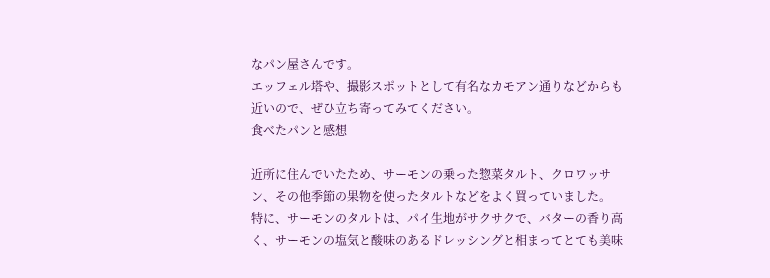なパン屋さんです。
エッフェル塔や、撮影スポットとして有名なカモアン通りなどからも近いので、ぜひ立ち寄ってみてください。
食べたパンと感想

近所に住んでいたため、サーモンの乗った惣菜タルト、クロワッサン、その他季節の果物を使ったタルトなどをよく買っていました。
特に、サーモンのタルトは、パイ生地がサクサクで、バターの香り高く、サーモンの塩気と酸味のあるドレッシングと相まってとても美味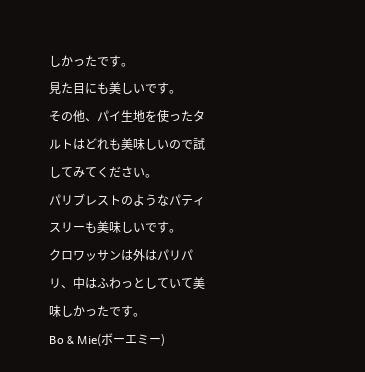しかったです。
見た目にも美しいです。
その他、パイ生地を使ったタルトはどれも美味しいので試してみてください。
パリブレストのようなパティスリーも美味しいです。
クロワッサンは外はパリパリ、中はふわっとしていて美味しかったです。
Bo & Mie(ボーエミー)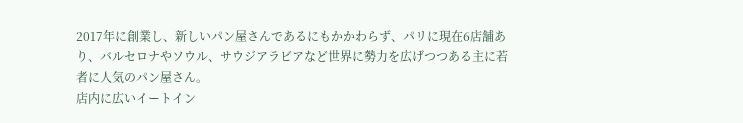2017年に創業し、新しいパン屋さんであるにもかかわらず、パリに現在6店舗あり、バルセロナやソウル、サウジアラビアなど世界に勢力を広げつつある主に若者に人気のパン屋さん。
店内に広いイートイン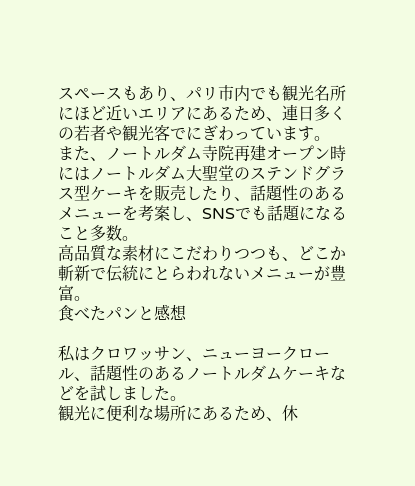スペースもあり、パリ市内でも観光名所にほど近いエリアにあるため、連日多くの若者や観光客でにぎわっています。
また、ノートルダム寺院再建オープン時にはノートルダム大聖堂のステンドグラス型ケーキを販売したり、話題性のあるメニューを考案し、SNSでも話題になること多数。
高品質な素材にこだわりつつも、どこか斬新で伝統にとらわれないメニューが豊富。
食べたパンと感想

私はクロワッサン、ニューヨークロール、話題性のあるノートルダムケーキなどを試しました。
観光に便利な場所にあるため、休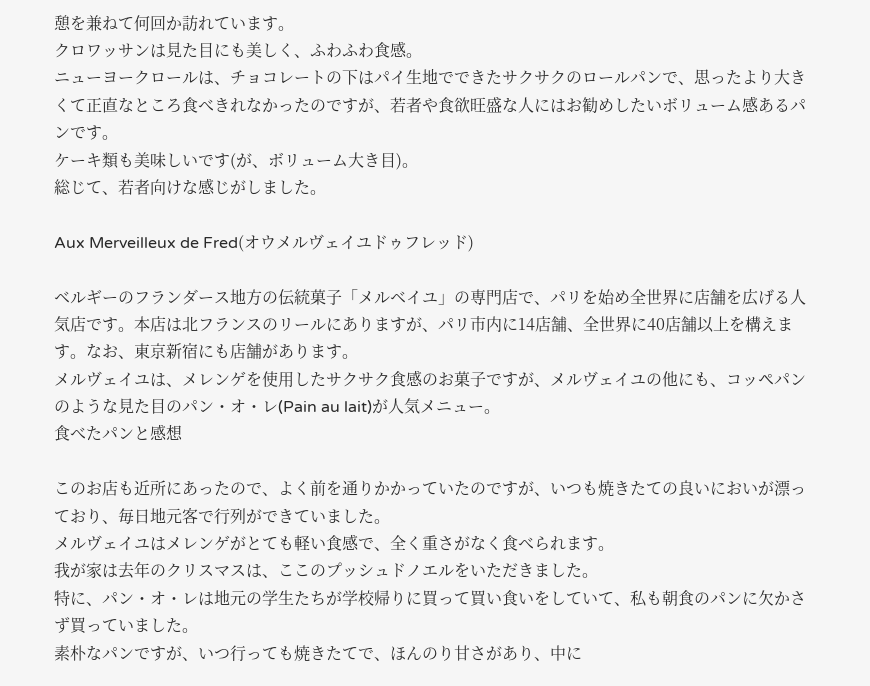憩を兼ねて何回か訪れています。
クロワッサンは見た目にも美しく、ふわふわ食感。
ニューヨークロールは、チョコレートの下はパイ生地でできたサクサクのロールパンで、思ったより大きくて正直なところ食べきれなかったのですが、若者や食欲旺盛な人にはお勧めしたいボリューム感あるパンです。
ケーキ類も美味しいです(が、ボリューム大き目)。
総じて、若者向けな感じがしました。

Aux Merveilleux de Fred(オウメルヴェイユドゥフレッド)

ベルギーのフランダース地方の伝統菓子「メルベイユ」の専門店で、パリを始め全世界に店舗を広げる人気店です。本店は北フランスのリールにありますが、パリ市内に14店舗、全世界に40店舗以上を構えます。なお、東京新宿にも店舗があります。
メルヴェイユは、メレンゲを使用したサクサク食感のお菓子ですが、メルヴェイユの他にも、コッペパンのような見た目のパン・オ・レ(Pain au lait)が人気メニュー。
食べたパンと感想

このお店も近所にあったので、よく前を通りかかっていたのですが、いつも焼きたての良いにおいが漂っており、毎日地元客で行列ができていました。
メルヴェイユはメレンゲがとても軽い食感で、全く重さがなく食べられます。
我が家は去年のクリスマスは、ここのプッシュドノエルをいただきました。
特に、パン・オ・レは地元の学生たちが学校帰りに買って買い食いをしていて、私も朝食のパンに欠かさず買っていました。
素朴なパンですが、いつ行っても焼きたてで、ほんのり甘さがあり、中に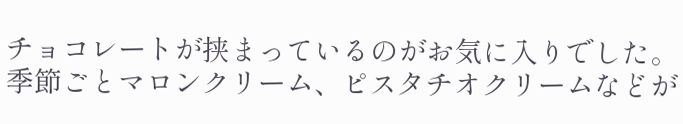チョコレートが挟まっているのがお気に入りでした。
季節ごとマロンクリーム、ピスタチオクリームなどが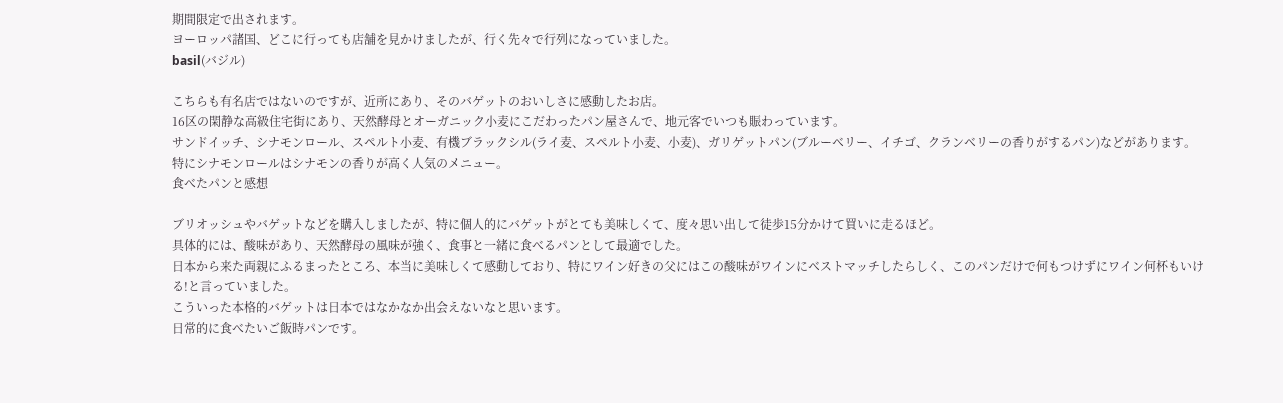期間限定で出されます。
ヨーロッパ諸国、どこに行っても店舗を見かけましたが、行く先々で行列になっていました。
basil(バジル)

こちらも有名店ではないのですが、近所にあり、そのバゲットのおいしさに感動したお店。
16区の閑静な高級住宅街にあり、天然酵母とオーガニック小麦にこだわったパン屋さんで、地元客でいつも賑わっています。
サンドイッチ、シナモンロール、スペルト小麦、有機ブラックシル(ライ麦、スペルト小麦、小麦)、ガリゲットパン(ブルーベリー、イチゴ、クランベリーの香りがするパン)などがあります。
特にシナモンロールはシナモンの香りが高く人気のメニュー。
食べたパンと感想

ブリオッシュやバゲットなどを購入しましたが、特に個人的にバゲットがとても美味しくて、度々思い出して徒歩15分かけて買いに走るほど。
具体的には、酸味があり、天然酵母の風味が強く、食事と一緒に食べるパンとして最適でした。
日本から来た両親にふるまったところ、本当に美味しくて感動しており、特にワイン好きの父にはこの酸味がワインにベストマッチしたらしく、このパンだけで何もつけずにワイン何杯もいける!と言っていました。
こういった本格的バゲットは日本ではなかなか出会えないなと思います。
日常的に食べたいご飯時パンです。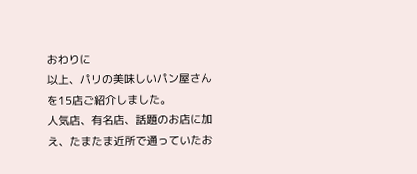おわりに
以上、パリの美味しいパン屋さんを15店ご紹介しました。
人気店、有名店、話題のお店に加え、たまたま近所で通っていたお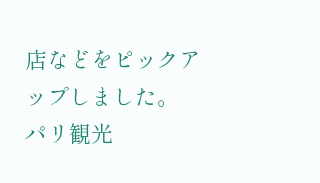店などをピックアップしました。
パリ観光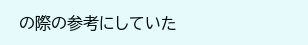の際の参考にしていた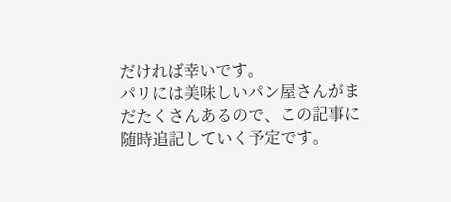だければ幸いです。
パリには美味しいパン屋さんがまだたくさんあるので、この記事に随時追記していく予定です。